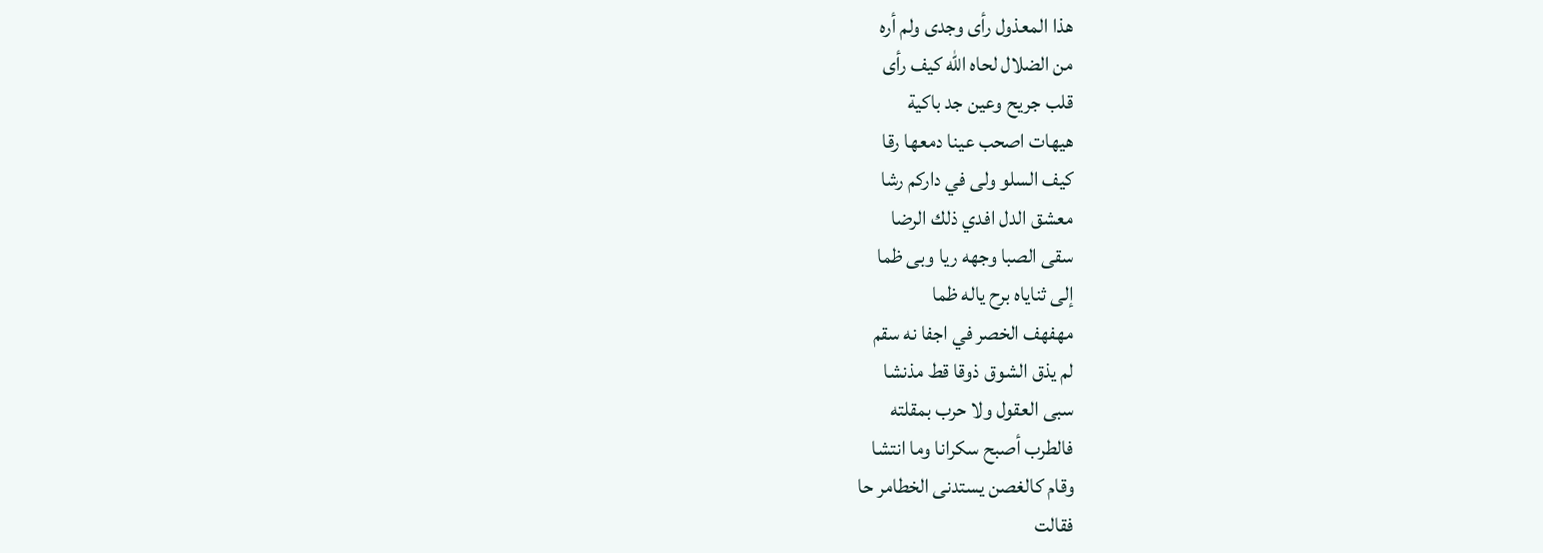هذا المعذول رأى وجدى ولم أره
من الضلال لحاه الله كيف رأى
قلب جريح وعين جد باكية
هيهات اصحب عينا دمعها رقا
كيف السلو ولى في داركم رشا
معشق الدل افدي ذلك الرضا
سقى الصبا وجهه ريا وبى ظما
إلى ثناياه برح ياله ظما
مهفهف الخصر في اجفا نه سقم
لم يذق الشوق ذوقا قط مذنشا
سبى العقول ولا حرب بمقلته
فالطرب أصبح سكرانا وما انتشا
وقام كالغصن يستدنى الخطامر حا
فقالت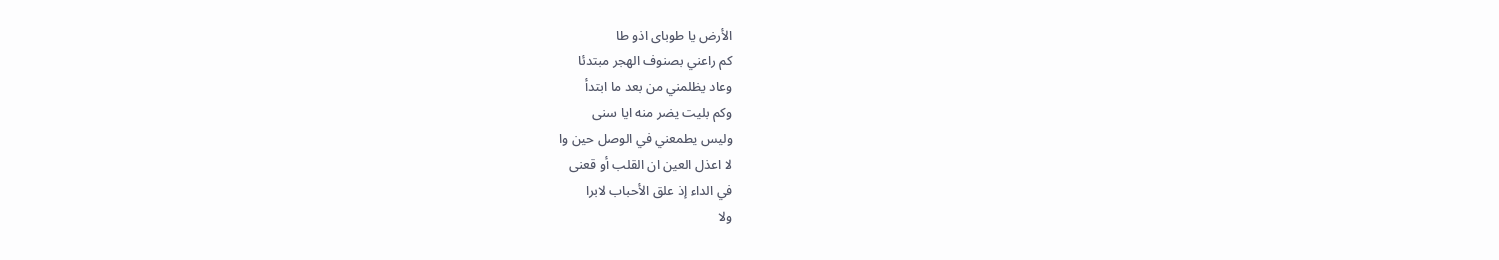الأرض يا طوباى اذو طا
كم راعني بصنوف الهجر مبتدئا
وعاد يظلمني من بعد ما ابتدأ
وكم بليت يضر منه ايا سنى
وليس يطمعني في الوصل حين وا
لا اعذل العين ان القلب أو قعنى
في الداء إذ علق الأحباب لابرا
ولا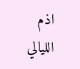اذم الليالي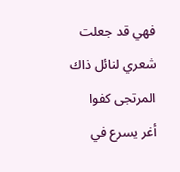فهي قد جعلت
شعري لنائل ذاك المرتجى كفوا
أغر يسرع في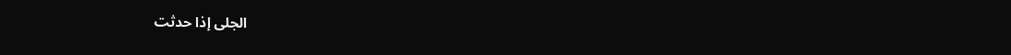الجلى إذا حدثت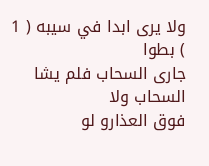ولا يرى ابدا في سيبه ( 1 ) بطوا
جارى السحاب فلم يشا السحاب ولا
فوق العذارو لو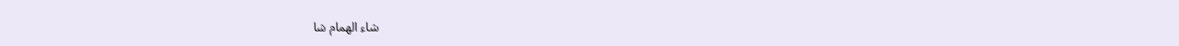شاء الهمام شا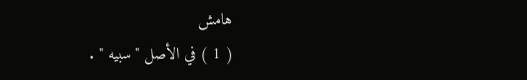هامش
( 1 ) في الأصل " سبيه " .